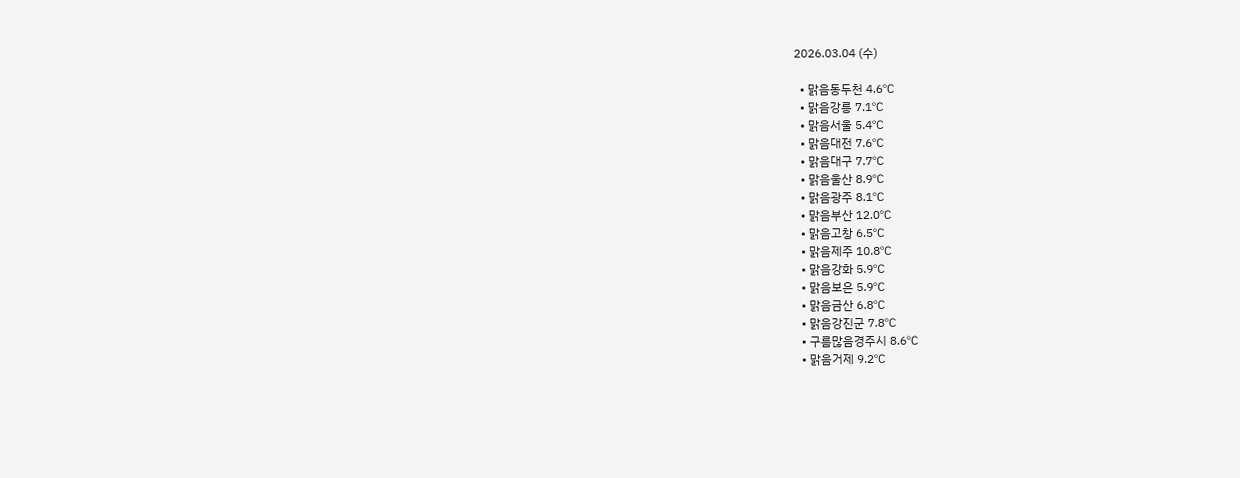2026.03.04 (수)

  • 맑음동두천 4.6℃
  • 맑음강릉 7.1℃
  • 맑음서울 5.4℃
  • 맑음대전 7.6℃
  • 맑음대구 7.7℃
  • 맑음울산 8.9℃
  • 맑음광주 8.1℃
  • 맑음부산 12.0℃
  • 맑음고창 6.5℃
  • 맑음제주 10.8℃
  • 맑음강화 5.9℃
  • 맑음보은 5.9℃
  • 맑음금산 6.8℃
  • 맑음강진군 7.8℃
  • 구름많음경주시 8.6℃
  • 맑음거제 9.2℃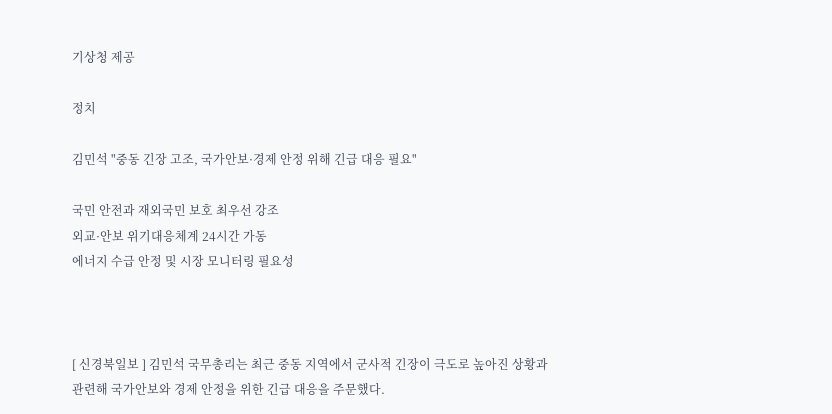기상청 제공

정치

김민석 "중동 긴장 고조, 국가안보·경제 안정 위해 긴급 대응 필요"

국민 안전과 재외국민 보호 최우선 강조
외교·안보 위기대응체계 24시간 가동
에너지 수급 안정 및 시장 모니터링 필요성



[ 신경북일보 ] 김민석 국무총리는 최근 중동 지역에서 군사적 긴장이 극도로 높아진 상황과 관련해 국가안보와 경제 안정을 위한 긴급 대응을 주문했다.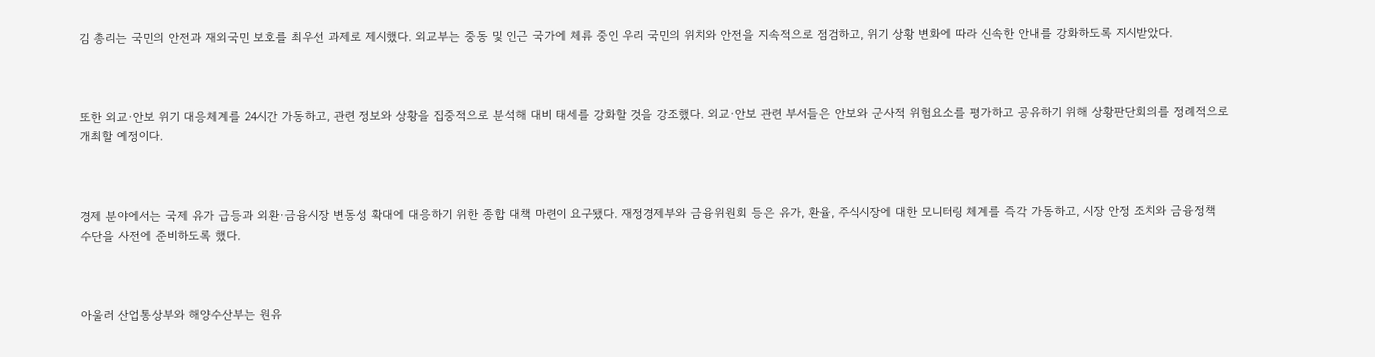김 총리는 국민의 안전과 재외국민 보호를 최우선 과제로 제시했다. 외교부는 중동 및 인근 국가에 체류 중인 우리 국민의 위치와 안전을 지속적으로 점검하고, 위기 상황 변화에 따라 신속한 안내를 강화하도록 지시받았다.



또한 외교·안보 위기 대응체계를 24시간 가동하고, 관련 정보와 상황을 집중적으로 분석해 대비 태세를 강화할 것을 강조했다. 외교·안보 관련 부서들은 안보와 군사적 위험요소를 평가하고 공유하기 위해 상황판단회의를 정례적으로 개최할 예정이다.



경제 분야에서는 국제 유가 급등과 외환·금융시장 변동성 확대에 대응하기 위한 종합 대책 마련이 요구됐다. 재정경제부와 금융위원회 등은 유가, 환율, 주식시장에 대한 모니터링 체계를 즉각 가동하고, 시장 안정 조치와 금융정책 수단을 사전에 준비하도록 했다.



아울러 산업통상부와 해양수산부는 원유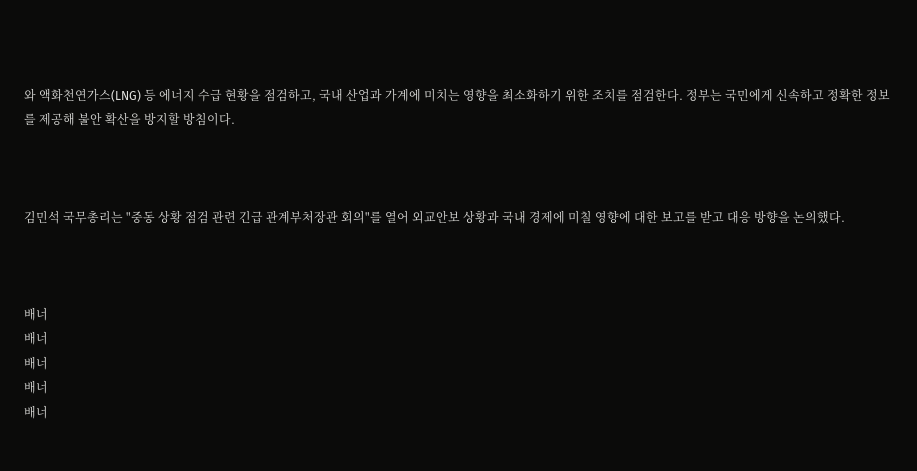와 액화천연가스(LNG) 등 에너지 수급 현황을 점검하고, 국내 산업과 가계에 미치는 영향을 최소화하기 위한 조치를 점검한다. 정부는 국민에게 신속하고 정확한 정보를 제공해 불안 확산을 방지할 방침이다.



김민석 국무총리는 "중동 상황 점검 관련 긴급 관계부처장관 회의"를 열어 외교안보 상황과 국내 경제에 미칠 영향에 대한 보고를 받고 대응 방향을 논의했다.



배너
배너
배너
배너
배너